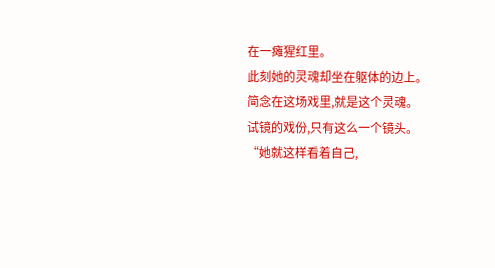在一瘫猩红里。
此刻她的灵魂却坐在躯体的边上。
简念在这场戏里,就是这个灵魂。
试镜的戏份,只有这么一个镜头。
“她就这样看着自己,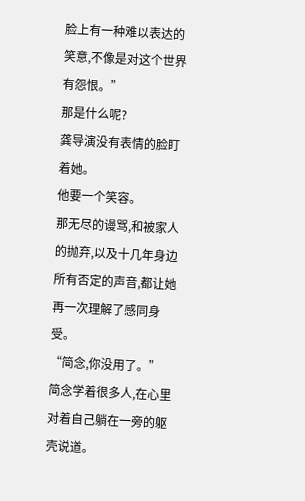脸上有一种难以表达的笑意,不像是对这个世界有怨恨。”
那是什么呢?
龚导演没有表情的脸盯着她。
他要一个笑容。
那无尽的谩骂,和被家人的抛弃,以及十几年身边所有否定的声音,都让她再一次理解了感同身受。
“简念,你没用了。”
简念学着很多人,在心里对着自己躺在一旁的躯壳说道。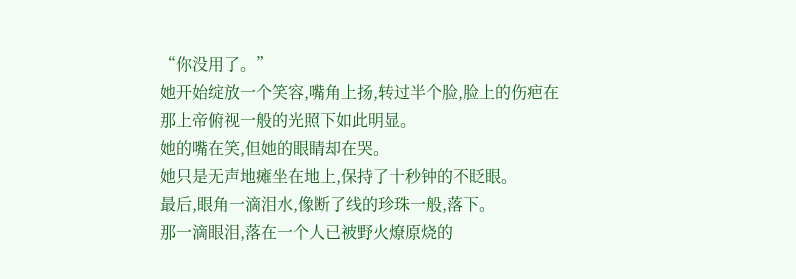“你没用了。”
她开始绽放一个笑容,嘴角上扬,转过半个脸,脸上的伤疤在那上帝俯视一般的光照下如此明显。
她的嘴在笑,但她的眼睛却在哭。
她只是无声地瘫坐在地上,保持了十秒钟的不眨眼。
最后,眼角一滴泪水,像断了线的珍珠一般,落下。
那一滴眼泪,落在一个人已被野火燎原烧的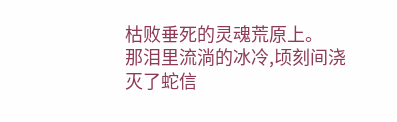枯败垂死的灵魂荒原上。
那泪里流淌的冰冷,顷刻间浇灭了蛇信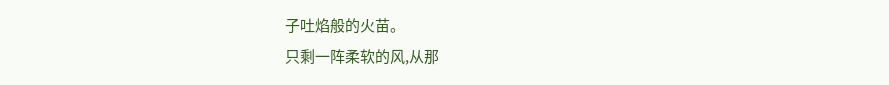子吐焰般的火苗。
只剩一阵柔软的风,从那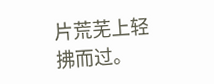片荒芜上轻拂而过。